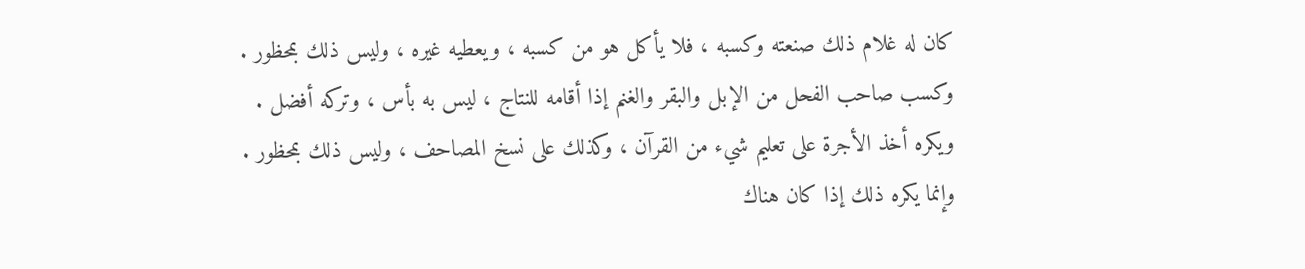كان له غلام ذلك صنعته وكسبه ، فلا يأكل هو من كسبه ، ويعطيه غيره ، وليس ذلك بمحظور .
وكسب صاحب الفحل من الإبل والبقر والغنم إذا أقامه للنتاج ، ليس به بأس ، وتركه أفضل .
ويكره أخذ الأجرة على تعليم شيء من القرآن ، وكذلك على نسخ المصاحف ، وليس ذلك بمحظور . وإنما يكره ذلك إذا كان هناك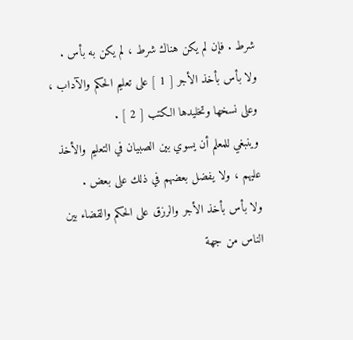شرط . فإن لم يكن هناك شرط ، لم يكن به بأس .
ولا بأس بأخذ الأجر [ 1 ] على تعليم الحكم والآداب ، وعلى نسخها وتخليدها الكتب [ 2 ] .
وينبغي للمعلم أن يسوي بين الصبيان في التعليم والأخذ عليهم ، ولا يفضل بعضهم في ذلك على بعض .
ولا بأس بأخذ الأجر والرزق على الحكم والقضاء بين الناس من جهة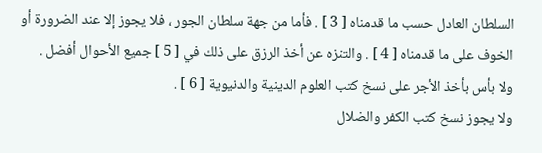السلطان العادل حسب ما قدمناه [ 3 ] . فأما من جهة سلطان الجور ، فلا يجوز إلا عند الضرورة أو الخوف على ما قدمناه [ 4 ] . والتنزه عن أخذ الرزق على ذلك في [ 5 ] جميع الأحوال أفضل .
ولا بأس بأخذ الأجر على نسخ كتب العلوم الدينية والدنيوية [ 6 ] .
ولا يجوز نسخ كتب الكفر والضلال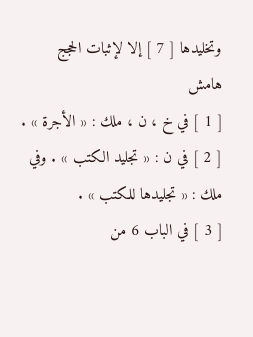وتخليدها [ 7 ] إلا لإثبات الحجج
هامش
[ 1 ] في خ ، ن ، ملك : « الأجرة » .
[ 2 ] في ن : « تجليد الكتب » . وفي ملك : « تجليدها للكتب » .
[ 3 ] في الباب 6 من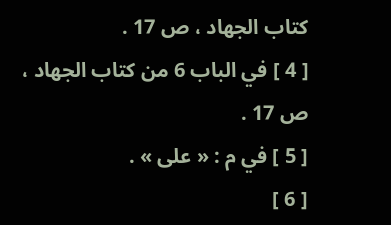كتاب الجهاد ، ص 17 .
[ 4 ] في الباب 6 من كتاب الجهاد ، ص 17 .
[ 5 ] في م : « على » .
[ 6 ]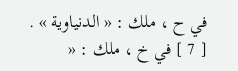في ح ، ملك : « الدنياوية » .
[ 7 ] في خ ، ملك : «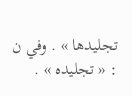تجليدها » . وفي ن : « تجليده » .